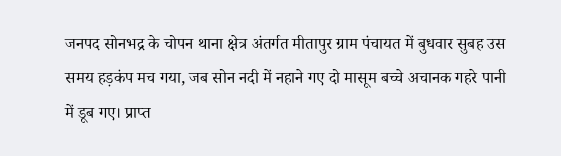जनपद सोनभद्र के चोपन थाना क्षेत्र अंतर्गत मीतापुर ग्राम पंचायत में बुधवार सुबह उस समय हड़कंप मच गया, जब सोन नदी में नहाने गए दो मासूम बच्चे अचानक गहरे पानी में डूब गए। प्राप्त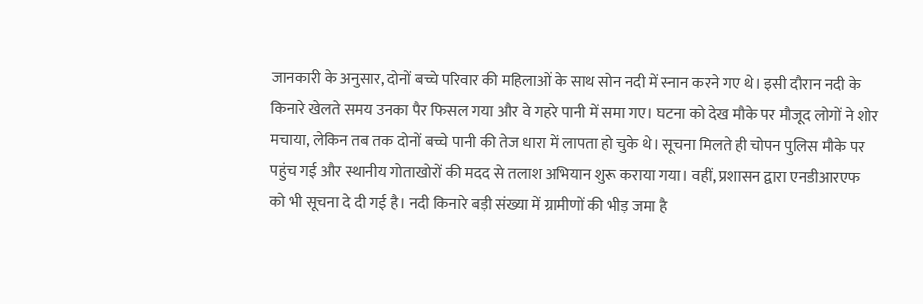जानकारी के अनुसार, दोनों बच्चे परिवार की महिलाओं के साथ सोन नदी में स्नान करने गए थे। इसी दौरान नदी के किनारे खेलते समय उनका पैर फिसल गया और वे गहरे पानी में समा गए। घटना को देख मौके पर मौजूद लोगों ने शोर मचाया, लेकिन तब तक दोनों बच्चे पानी की तेज धारा में लापता हो चुके थे। सूचना मिलते ही चोपन पुलिस मौके पर पहुंच गई और स्थानीय गोताखोरों की मदद से तलाश अभियान शुरू कराया गया। वहीं, प्रशासन द्वारा एनडीआरएफ को भी सूचना दे दी गई है। नदी किनारे बड़ी संख्या में ग्रामीणों की भीड़ जमा है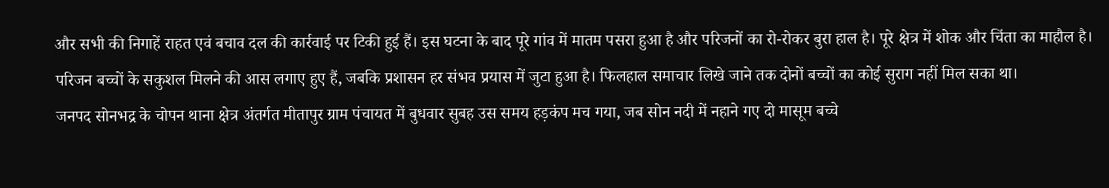और सभी की निगाहें राहत एवं बचाव दल की कार्रवाई पर टिकी हुई हैं। इस घटना के बाद पूरे गांव में मातम पसरा हुआ है और परिजनों का रो-रोकर बुरा हाल है। पूरे क्षेत्र में शोक और चिंता का माहौल है। परिजन बच्चों के सकुशल मिलने की आस लगाए हुए हैं, जबकि प्रशासन हर संभव प्रयास में जुटा हुआ है। फिलहाल समाचार लिखे जाने तक दोनों बच्चों का कोई सुराग नहीं मिल सका था।
जनपद सोनभद्र के चोपन थाना क्षेत्र अंतर्गत मीतापुर ग्राम पंचायत में बुधवार सुबह उस समय हड़कंप मच गया, जब सोन नदी में नहाने गए दो मासूम बच्चे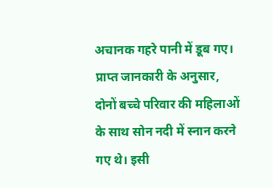अचानक गहरे पानी में डूब गए। प्राप्त जानकारी के अनुसार, दोनों बच्चे परिवार की महिलाओं के साथ सोन नदी में स्नान करने गए थे। इसी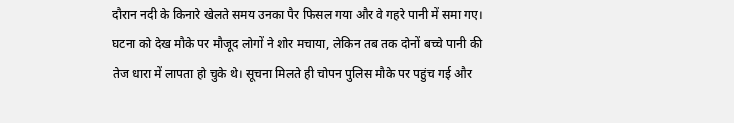दौरान नदी के किनारे खेलते समय उनका पैर फिसल गया और वे गहरे पानी में समा गए। घटना को देख मौके पर मौजूद लोगों ने शोर मचाया, लेकिन तब तक दोनों बच्चे पानी की तेज धारा में लापता हो चुके थे। सूचना मिलते ही चोपन पुलिस मौके पर पहुंच गई और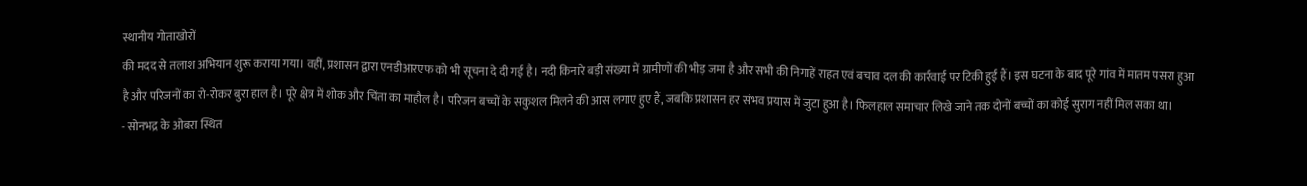स्थानीय गोताखोरों
की मदद से तलाश अभियान शुरू कराया गया। वहीं, प्रशासन द्वारा एनडीआरएफ को भी सूचना दे दी गई है। नदी किनारे बड़ी संख्या में ग्रामीणों की भीड़ जमा है और सभी की निगाहें राहत एवं बचाव दल की कार्रवाई पर टिकी हुई हैं। इस घटना के बाद पूरे गांव में मातम पसरा हुआ
है और परिजनों का रो-रोकर बुरा हाल है। पूरे क्षेत्र में शोक और चिंता का माहौल है। परिजन बच्चों के सकुशल मिलने की आस लगाए हुए हैं, जबकि प्रशासन हर संभव प्रयास में जुटा हुआ है। फिलहाल समाचार लिखे जाने तक दोनों बच्चों का कोई सुराग नहीं मिल सका था।
- सोनभद्र के ओबरा स्थित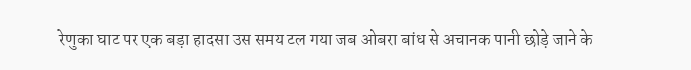रेणुका घाट पर एक बड़ा हादसा उस समय टल गया जब ओबरा बांध से अचानक पानी छोड़े जाने के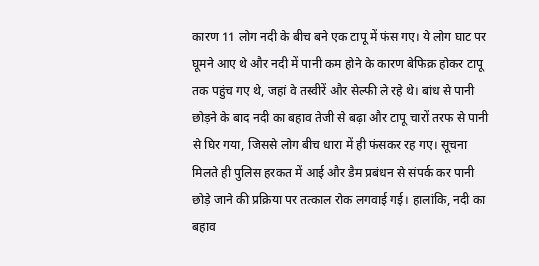कारण 11 लोग नदी के बीच बने एक टापू में फंस गए। ये लोग घाट पर घूमने आए थे और नदी में पानी कम होने के कारण बेफिक्र होकर टापू तक पहुंच गए थे, जहां वे तस्वीरें और सेल्फी ले रहे थे। बांध से पानी छोड़ने के बाद नदी का बहाव तेजी से बढ़ा और टापू चारों तरफ से पानी से घिर गया, जिससे लोग बीच धारा में ही फंसकर रह गए। सूचना मिलते ही पुलिस हरकत में आई और डैम प्रबंधन से संपर्क कर पानी छोड़े जाने की प्रक्रिया पर तत्काल रोक लगवाई गई। हालांकि, नदी का बहाव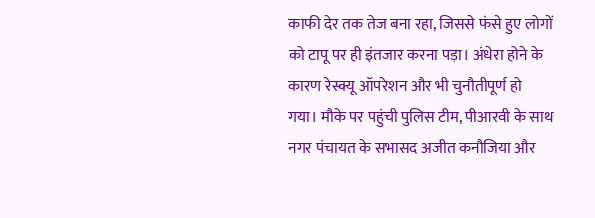काफी देर तक तेज बना रहा, जिससे फंसे हुए लोगों को टापू पर ही इंतजार करना पड़ा। अंधेरा होने के कारण रेस्क्यू ऑपरेशन और भी चुनौतीपूर्ण हो गया। मौके पर पहुंची पुलिस टीम, पीआरवी के साथ नगर पंचायत के सभासद अजीत कनौजिया और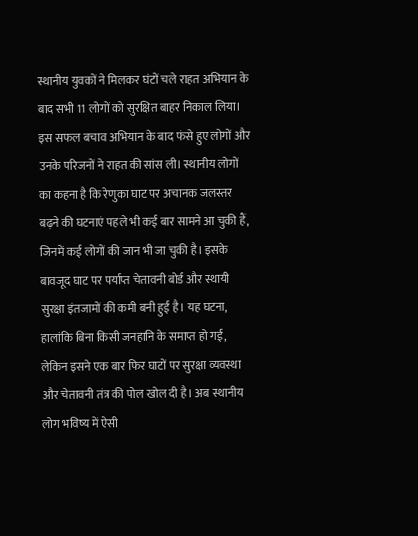स्थानीय युवकों ने मिलकर घंटों चले राहत अभियान के बाद सभी 11 लोगों को सुरक्षित बाहर निकाल लिया। इस सफल बचाव अभियान के बाद फंसे हुए लोगों और उनके परिजनों ने राहत की सांस ली। स्थानीय लोगों का कहना है कि रेणुका घाट पर अचानक जलस्तर बढ़ने की घटनाएं पहले भी कई बार सामने आ चुकी हैं, जिनमें कई लोगों की जान भी जा चुकी है। इसके बावजूद घाट पर पर्याप्त चेतावनी बोर्ड और स्थायी सुरक्षा इंतजामों की कमी बनी हुई है। यह घटना, हालांकि बिना किसी जनहानि के समाप्त हो गई, लेकिन इसने एक बार फिर घाटों पर सुरक्षा व्यवस्था और चेतावनी तंत्र की पोल खोल दी है। अब स्थानीय लोग भविष्य में ऐसी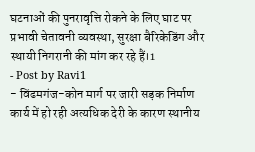घटनाओं की पुनरावृत्ति रोकने के लिए घाट पर प्रभावी चेतावनी व्यवस्था, सुरक्षा बैरिकेडिंग और स्थायी निगरानी की मांग कर रहे हैं।1
- Post by Ravi1
- विंढमगंज-कोन मार्ग पर जारी सड़क निर्माण कार्य में हो रही अत्यधिक देरी के कारण स्थानीय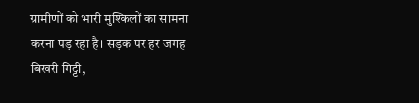ग्रामीणों को भारी मुश्किलों का सामना करना पड़ रहा है। सड़क पर हर जगह बिखरी गिट्टी,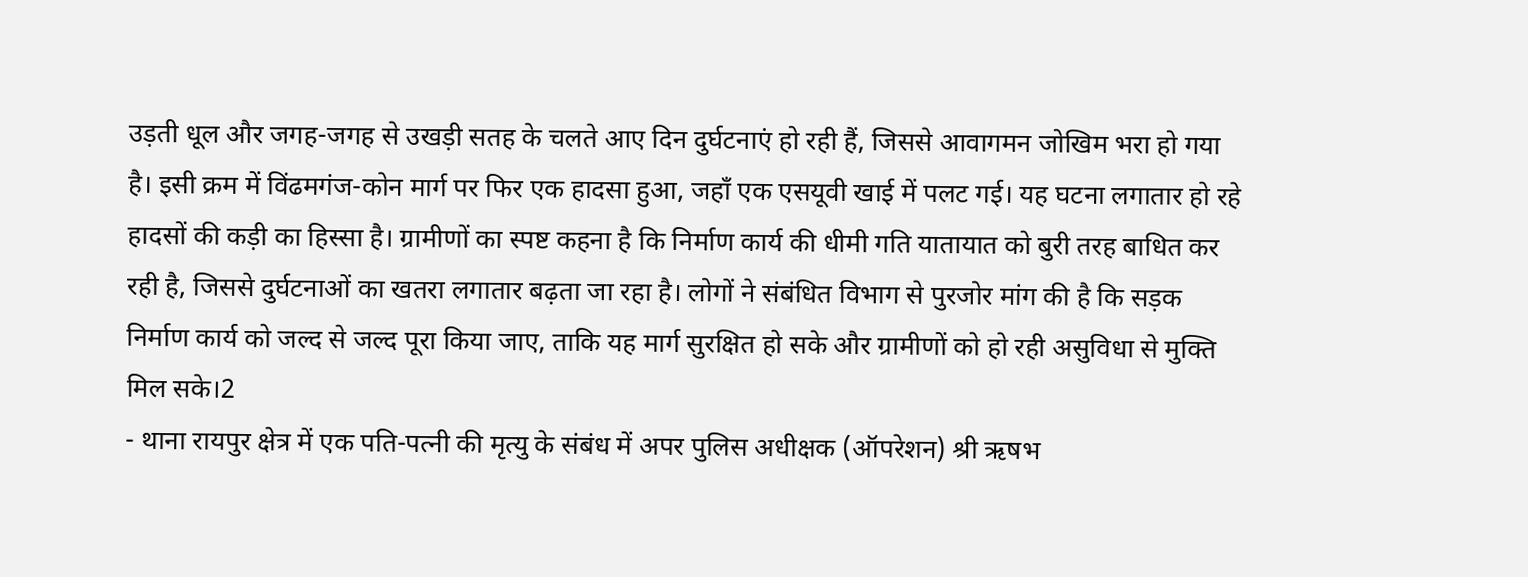उड़ती धूल और जगह-जगह से उखड़ी सतह के चलते आए दिन दुर्घटनाएं हो रही हैं, जिससे आवागमन जोखिम भरा हो गया है। इसी क्रम में विंढमगंज-कोन मार्ग पर फिर एक हादसा हुआ, जहाँ एक एसयूवी खाई में पलट गई। यह घटना लगातार हो रहे हादसों की कड़ी का हिस्सा है। ग्रामीणों का स्पष्ट कहना है कि निर्माण कार्य की धीमी गति यातायात को बुरी तरह बाधित कर रही है, जिससे दुर्घटनाओं का खतरा लगातार बढ़ता जा रहा है। लोगों ने संबंधित विभाग से पुरजोर मांग की है कि सड़क निर्माण कार्य को जल्द से जल्द पूरा किया जाए, ताकि यह मार्ग सुरक्षित हो सके और ग्रामीणों को हो रही असुविधा से मुक्ति मिल सके।2
- थाना रायपुर क्षेत्र में एक पति-पत्नी की मृत्यु के संबंध में अपर पुलिस अधीक्षक (ऑपरेशन) श्री ऋषभ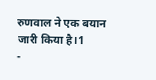रुणवाल ने एक बयान जारी किया है।1
-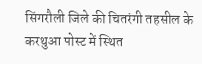सिंगरौली जिले की चितरंगी तहसील के करथुआ पोस्ट में स्थित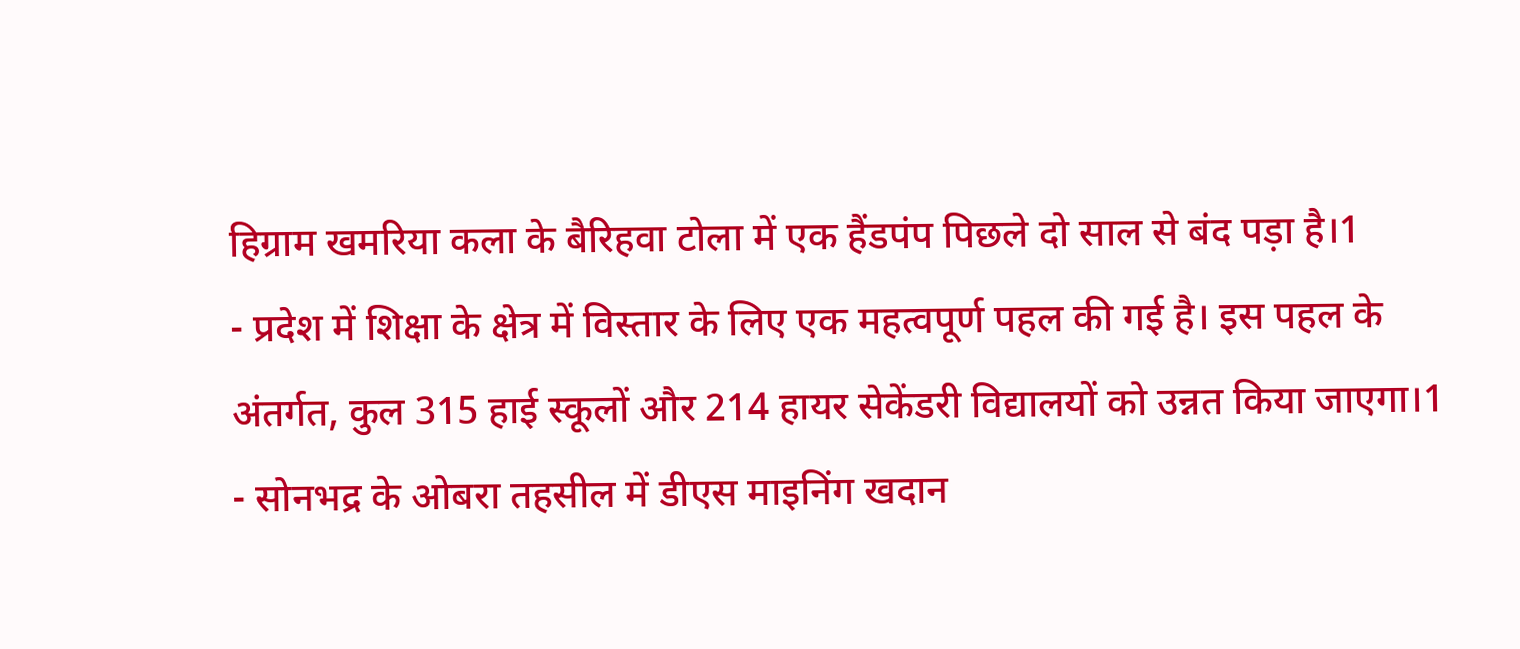हिग्राम खमरिया कला के बैरिहवा टोला में एक हैंडपंप पिछले दो साल से बंद पड़ा है।1
- प्रदेश में शिक्षा के क्षेत्र में विस्तार के लिए एक महत्वपूर्ण पहल की गई है। इस पहल के अंतर्गत, कुल 315 हाई स्कूलों और 214 हायर सेकेंडरी विद्यालयों को उन्नत किया जाएगा।1
- सोनभद्र के ओबरा तहसील में डीएस माइनिंग खदान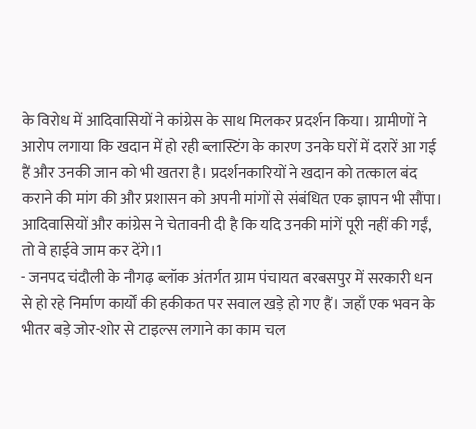के विरोध में आदिवासियों ने कांग्रेस के साथ मिलकर प्रदर्शन किया। ग्रामीणों ने आरोप लगाया कि खदान में हो रही ब्लास्टिंग के कारण उनके घरों में दरारें आ गई हैं और उनकी जान को भी खतरा है। प्रदर्शनकारियों ने खदान को तत्काल बंद कराने की मांग की और प्रशासन को अपनी मांगों से संबंधित एक ज्ञापन भी सौंपा। आदिवासियों और कांग्रेस ने चेतावनी दी है कि यदि उनकी मांगें पूरी नहीं की गईं, तो वे हाईवे जाम कर देंगे।1
- जनपद चंदौली के नौगढ़ ब्लॉक अंतर्गत ग्राम पंचायत बरबसपुर में सरकारी धन से हो रहे निर्माण कार्यों की हकीकत पर सवाल खड़े हो गए हैं। जहाँ एक भवन के भीतर बड़े जोर-शोर से टाइल्स लगाने का काम चल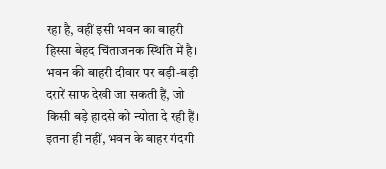रहा है, वहीं इसी भवन का बाहरी हिस्सा बेहद चिंताजनक स्थिति में है। भवन की बाहरी दीवार पर बड़ी-बड़ी दरारें साफ देखी जा सकती हैं, जो किसी बड़े हादसे को न्योता दे रही हैं। इतना ही नहीं, भवन के बाहर गंदगी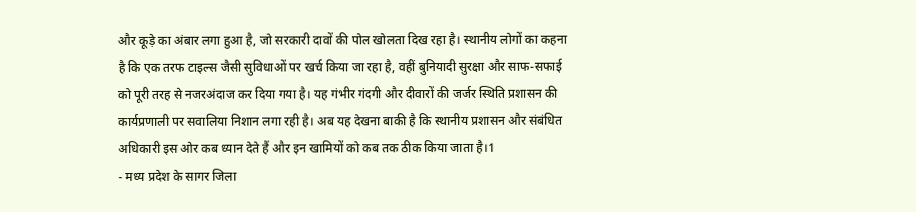और कूड़े का अंबार लगा हुआ है, जो सरकारी दावों की पोल खोलता दिख रहा है। स्थानीय लोगों का कहना है कि एक तरफ टाइल्स जैसी सुविधाओं पर खर्च किया जा रहा है, वहीं बुनियादी सुरक्षा और साफ-सफाई को पूरी तरह से नजरअंदाज कर दिया गया है। यह गंभीर गंदगी और दीवारों की जर्जर स्थिति प्रशासन की कार्यप्रणाली पर सवालिया निशान लगा रही है। अब यह देखना बाकी है कि स्थानीय प्रशासन और संबंधित अधिकारी इस ओर कब ध्यान देते हैं और इन खामियों को कब तक ठीक किया जाता है।1
- मध्य प्रदेश के सागर जिला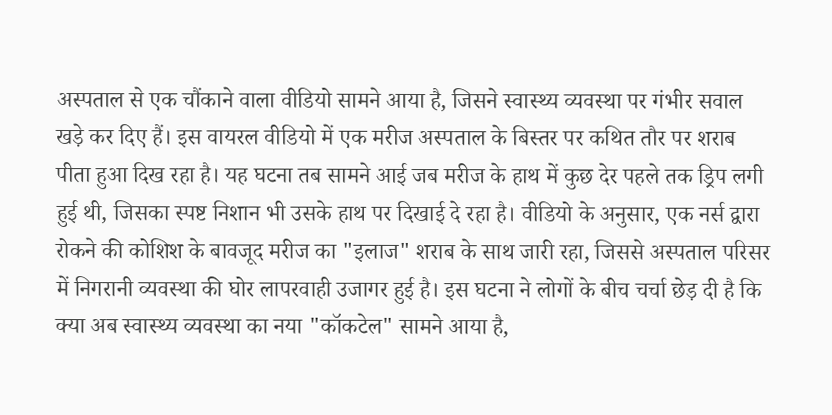अस्पताल से एक चौंकाने वाला वीडियो सामने आया है, जिसने स्वास्थ्य व्यवस्था पर गंभीर सवाल खड़े कर दिए हैं। इस वायरल वीडियो में एक मरीज अस्पताल के बिस्तर पर कथित तौर पर शराब पीता हुआ दिख रहा है। यह घटना तब सामने आई जब मरीज के हाथ में कुछ देर पहले तक ड्रिप लगी हुई थी, जिसका स्पष्ट निशान भी उसके हाथ पर दिखाई दे रहा है। वीडियो के अनुसार, एक नर्स द्वारा रोकने की कोशिश के बावजूद मरीज का "इलाज" शराब के साथ जारी रहा, जिससे अस्पताल परिसर में निगरानी व्यवस्था की घोर लापरवाही उजागर हुई है। इस घटना ने लोगों के बीच चर्चा छेड़ दी है कि क्या अब स्वास्थ्य व्यवस्था का नया "कॉकटेल" सामने आया है,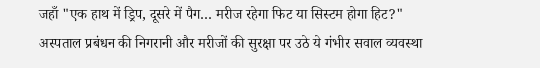जहाँ "एक हाथ में ड्रिप, दूसरे में पैग… मरीज रहेगा फिट या सिस्टम होगा हिट?" अस्पताल प्रबंधन की निगरानी और मरीजों की सुरक्षा पर उठे ये गंभीर सवाल व्यवस्था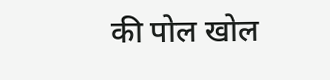की पोल खोल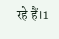रहे हैं।1